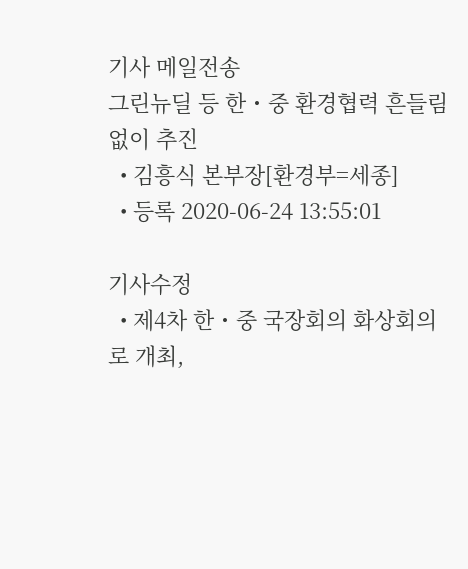기사 메일전송
그린뉴딜 등 한・중 환경협력 흔들림 없이 추진
  • 김흥식 본부장[환경부=세종]
  • 등록 2020-06-24 13:55:01

기사수정
  • 제4차 한・중 국장회의 화상회의로 개최,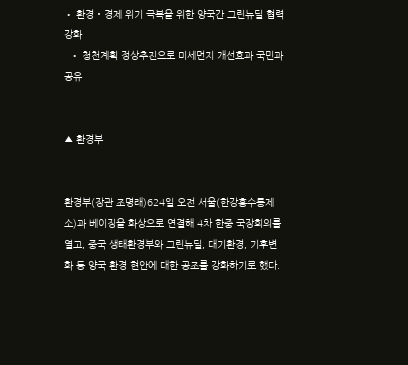• 환경・경제 위기 극복을 위한 양국간 그린뉴딜 협력 강화
  • 청천계획 정상추진으로 미세먼지 개선효과 국민과 공유


▲ 환경부


환경부(장관 조명래)624일 오전 서울(한강홍수통제소)과 베이징을 화상으로 연결해 4차 한중 국장회의를 열고, 중국 생태환경부와 그린뉴딜, 대기환경, 기후변화 등 양국 환경 현안에 대한 공조를 강화하기로 했다.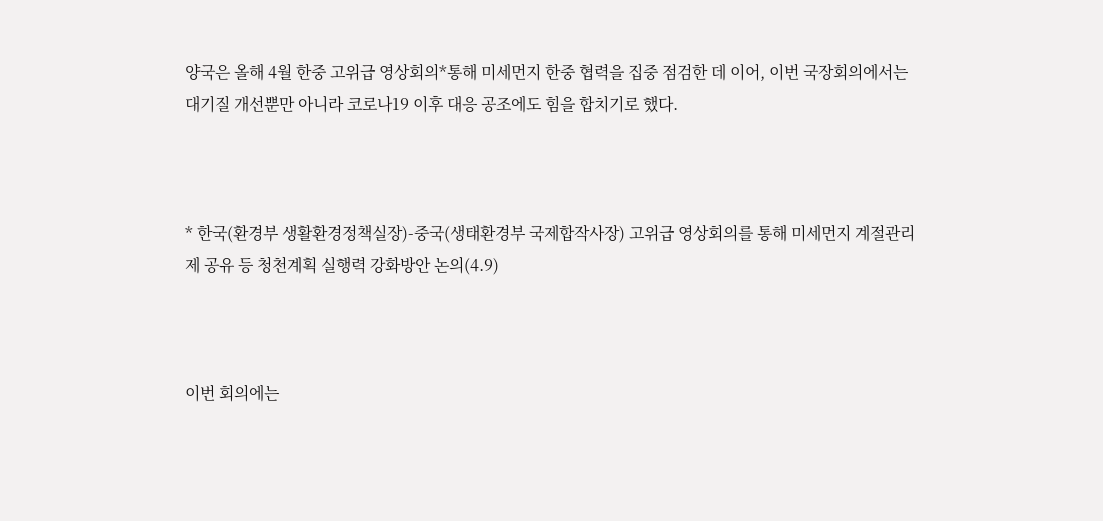양국은 올해 4월 한중 고위급 영상회의*통해 미세먼지 한중 협력을 집중 점검한 데 이어, 이번 국장회의에서는 대기질 개선뿐만 아니라 코로나19 이후 대응 공조에도 힘을 합치기로 했다.



* 한국(환경부 생활환경정책실장)-중국(생태환경부 국제합작사장) 고위급 영상회의를 통해 미세먼지 계절관리제 공유 등 청천계획 실행력 강화방안 논의(4.9)



이번 회의에는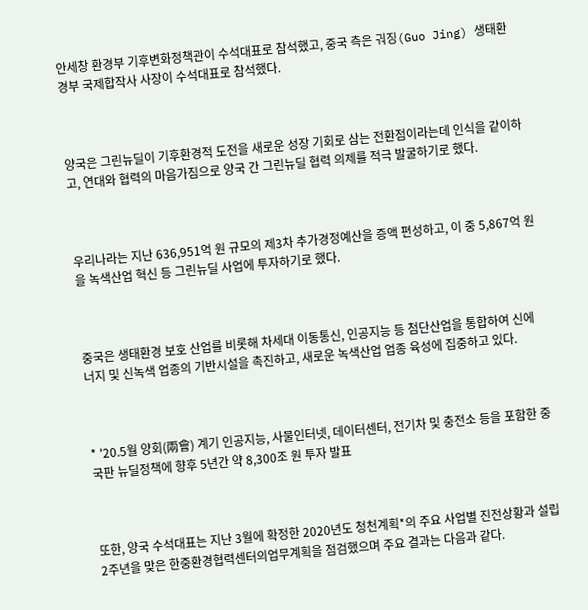안세창 환경부 기후변화정책관이 수석대표로 참석했고, 중국 측은 궈징(Guo Jing) 생태환경부 국제합작사 사장이 수석대표로 참석했다.



양국은 그린뉴딜이 기후환경적 도전을 새로운 성장 기회로 삼는 전환점이라는데 인식을 같이하고, 연대와 협력의 마음가짐으로 양국 간 그린뉴딜 협력 의제를 적극 발굴하기로 했다.



우리나라는 지난 636,951억 원 규모의 제3차 추가경정예산을 증액 편성하고, 이 중 5,867억 원을 녹색산업 혁신 등 그린뉴딜 사업에 투자하기로 했다.



중국은 생태환경 보호 산업를 비롯해 차세대 이동통신, 인공지능 등 첨단산업을 통합하여 신에너지 및 신녹색 업종의 기반시설을 촉진하고, 새로운 녹색산업 업종 육성에 집중하고 있다.



* '20.5월 양회(兩會) 계기 인공지능, 사물인터넷, 데이터센터, 전기차 및 충전소 등을 포함한 중국판 뉴딜정책에 향후 5년간 약 8,300조 원 투자 발표



또한, 양국 수석대표는 지난 3월에 확정한 2020년도 청천계획*의 주요 사업별 진전상황과 설립 2주년을 맞은 한중환경협력센터의업무계획을 점검했으며 주요 결과는 다음과 같다.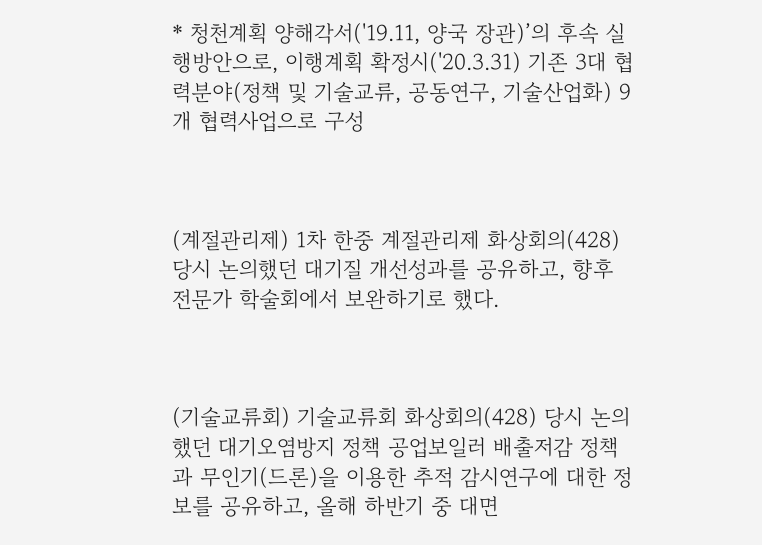* 청천계획 양해각서('19.11, 양국 장관)’의 후속 실행방안으로, 이행계획 확정시('20.3.31) 기존 3대 협력분야(정책 및 기술교류, 공동연구, 기술산업화) 9개 협력사업으로 구성



(계절관리제) 1차 한중 계절관리제 화상회의(428) 당시 논의했던 대기질 개선성과를 공유하고, 향후 전문가 학술회에서 보완하기로 했다.



(기술교류회) 기술교류회 화상회의(428) 당시 논의했던 대기오염방지 정책 공업보일러 배출저감 정책과 무인기(드론)을 이용한 추적 감시연구에 대한 정보를 공유하고, 올해 하반기 중 대면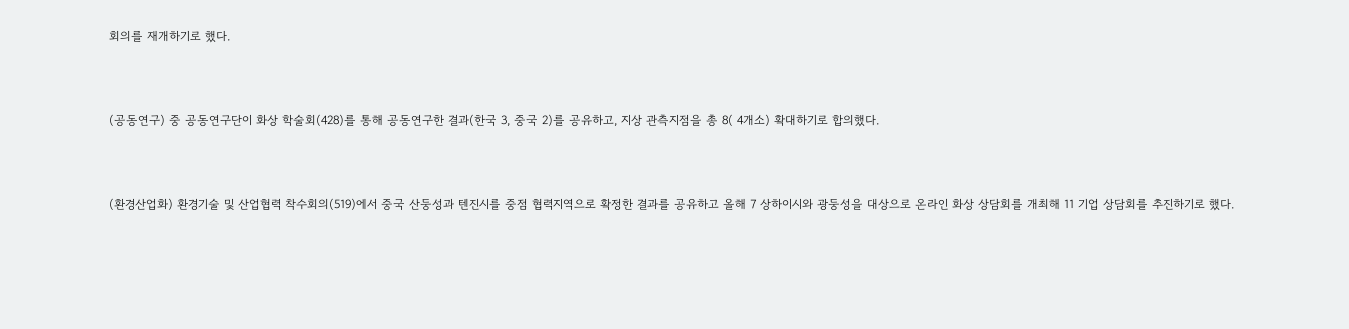회의를 재개하기로 했다.



(공동연구) 중 공동연구단이 화상 학술회(428)를 통해 공동연구한 결과(한국 3, 중국 2)를 공유하고, 지상 관측지점을 총 8( 4개소) 확대하기로 합의했다.



(환경산업화) 환경기술 및 산업협력 착수회의(519)에서 중국 산둥성과 텐진시를 중점 협력지역으로 확정한 결과를 공유하고 올해 7 상하이시와 광둥성을 대상으로 온라인 화상 상담회를 개최해 11 기업 상담회를 추진하기로 했다.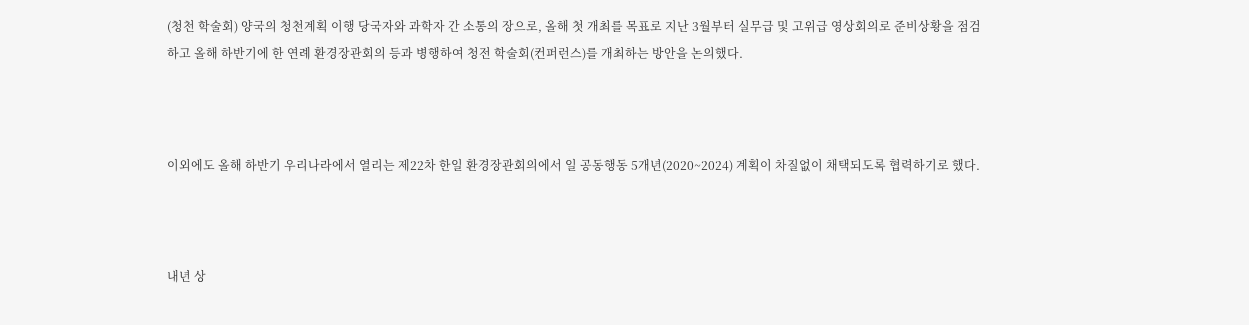(청천 학술회) 양국의 청천계획 이행 당국자와 과학자 간 소통의 장으로, 올해 첫 개최를 목표로 지난 3월부터 실무급 및 고위급 영상회의로 준비상황을 점검하고 올해 하반기에 한 연례 환경장관회의 등과 병행하여 청전 학술회(컨퍼런스)를 개최하는 방안을 논의했다.



이외에도 올해 하반기 우리나라에서 열리는 제22차 한일 환경장관회의에서 일 공동행동 5개년(2020~2024) 계획이 차질없이 채택되도록 협력하기로 했다.



내년 상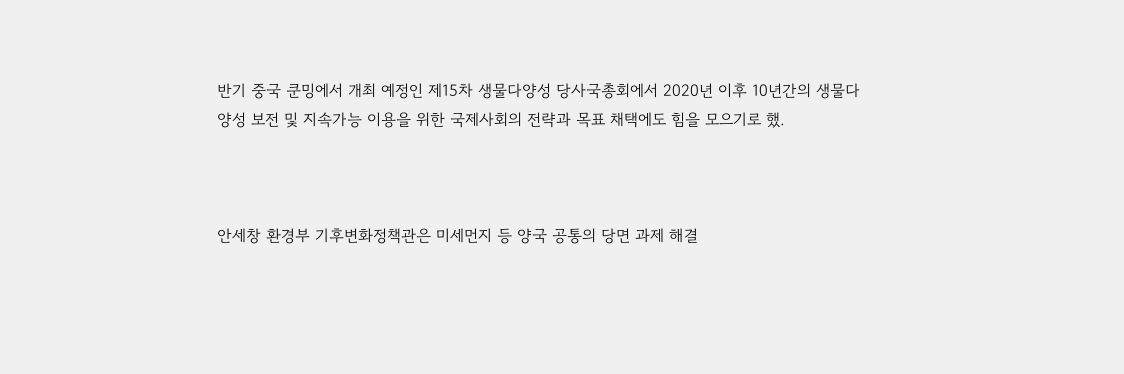반기 중국 쿤밍에서 개최 예정인 제15차 생물다양성 당사국총회에서 2020년 이후 10년간의 생물다양성 보전 및 지속가능 이용을 위한 국제사회의 전략과 목표 채택에도 힘을 모으기로 했.



안세창 환경부 기후변화정책관은 미세먼지 등 양국 공통의 당면 과제 해결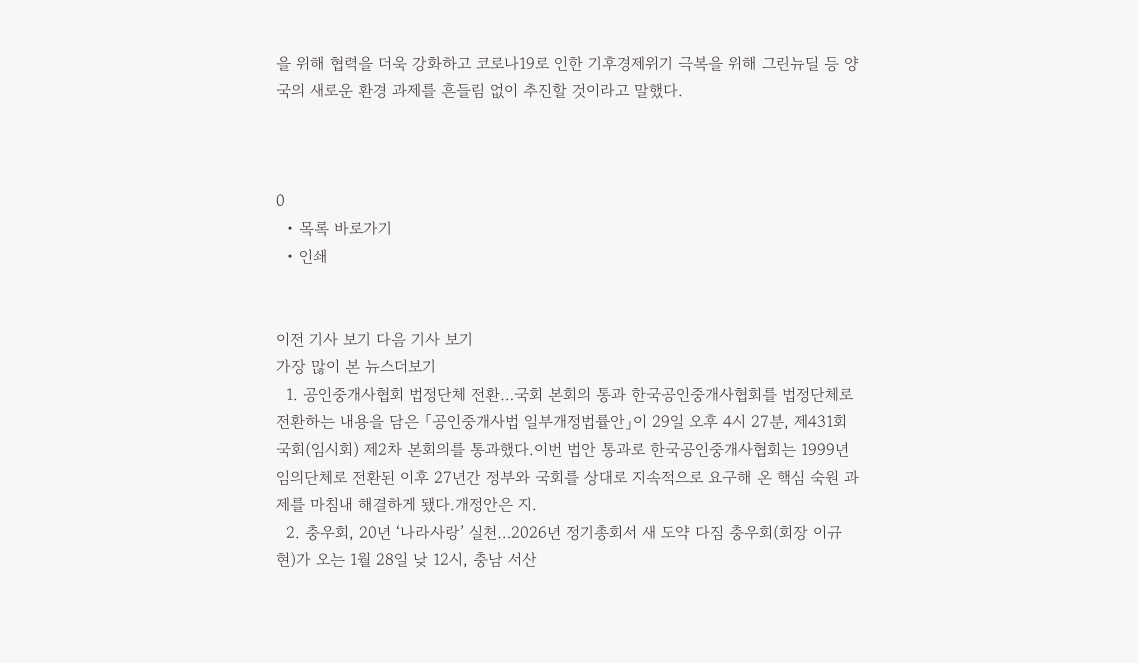을 위해 협력을 더욱 강화하고 코로나19로 인한 기후경제위기 극복을 위해 그린뉴딜 등 양국의 새로운 환경 과제를 흔들림 없이 추진할 것이라고 말했다.



0
  • 목록 바로가기
  • 인쇄


이전 기사 보기 다음 기사 보기
가장 많이 본 뉴스더보기
  1. 공인중개사협회 법정단체 전환…국회 본회의 통과 한국공인중개사협회를 법정단체로 전환하는 내용을 담은 「공인중개사법 일부개정법률안」이 29일 오후 4시 27분, 제431회 국회(임시회) 제2차 본회의를 통과했다.이번 법안 통과로 한국공인중개사협회는 1999년 임의단체로 전환된 이후 27년간 정부와 국회를 상대로 지속적으로 요구해 온 핵심 숙원 과제를 마침내 해결하게 됐다.개정안은 지.
  2. 충우회, 20년 ‘나라사랑’ 실천…2026년 정기총회서 새 도약 다짐 충우회(회장 이규현)가 오는 1월 28일 낮 12시, 충남 서산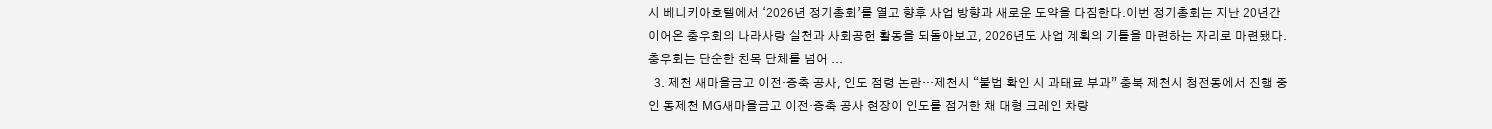시 베니키아호텔에서 ‘2026년 정기총회’를 열고 향후 사업 방향과 새로운 도약을 다짐한다.이번 정기총회는 지난 20년간 이어온 충우회의 나라사랑 실천과 사회공헌 활동을 되돌아보고, 2026년도 사업 계획의 기틀을 마련하는 자리로 마련됐다.충우회는 단순한 친목 단체를 넘어 ...
  3. 제천 새마을금고 이전·증축 공사, 인도 점령 논란…제천시 “불법 확인 시 과태료 부과” 충북 제천시 청전동에서 진행 중인 동제천 MG새마을금고 이전·증축 공사 현장이 인도를 점거한 채 대형 크레인 차량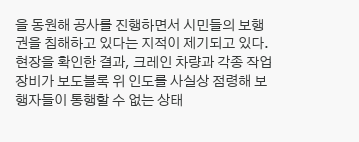을 동원해 공사를 진행하면서 시민들의 보행권을 침해하고 있다는 지적이 제기되고 있다.현장을 확인한 결과, 크레인 차량과 각종 작업 장비가 보도블록 위 인도를 사실상 점령해 보행자들이 통행할 수 없는 상태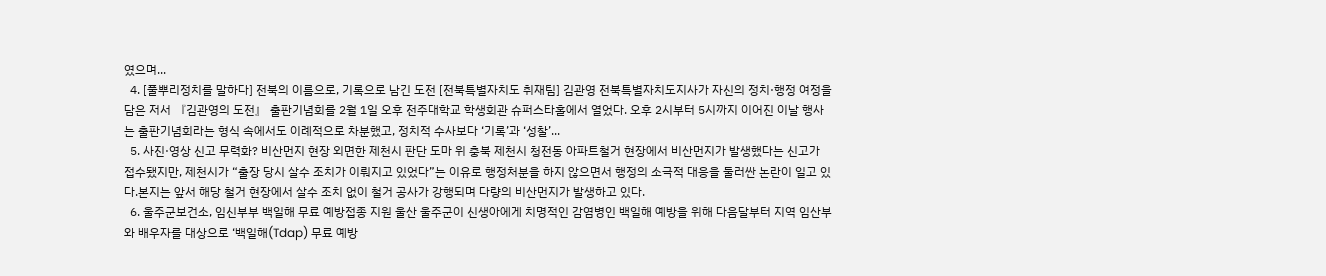였으며...
  4. [풀뿌리정치를 말하다] 전북의 이름으로, 기록으로 남긴 도전 [전북특별자치도 취재팀] 김관영 전북특별자치도지사가 자신의 정치·행정 여정을 담은 저서 『김관영의 도전』 출판기념회를 2월 1일 오후 전주대학교 학생회관 슈퍼스타홀에서 열었다. 오후 2시부터 5시까지 이어진 이날 행사는 출판기념회라는 형식 속에서도 이례적으로 차분했고, 정치적 수사보다 ‘기록’과 ‘성찰’...
  5. 사진·영상 신고 무력화? 비산먼지 현장 외면한 제천시 판단 도마 위 충북 제천시 청전동 아파트철거 현장에서 비산먼지가 발생했다는 신고가 접수됐지만, 제천시가 “출장 당시 살수 조치가 이뤄지고 있었다”는 이유로 행정처분을 하지 않으면서 행정의 소극적 대응을 둘러싼 논란이 일고 있다.본지는 앞서 해당 철거 현장에서 살수 조치 없이 철거 공사가 강행되며 다량의 비산먼지가 발생하고 있다.
  6. 울주군보건소, 임신부부 백일해 무료 예방접종 지원 울산 울주군이 신생아에게 치명적인 감염병인 백일해 예방을 위해 다음달부터 지역 임산부와 배우자를 대상으로 ‘백일해(Tdap) 무료 예방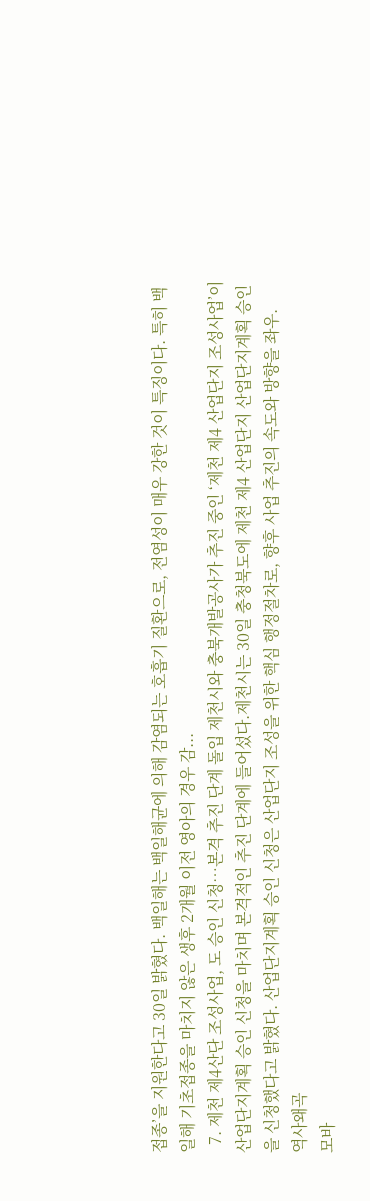접종’을 지원한다고 30일 밝혔다. 백일해는 백일해균에 의해 감염되는 호흡기 질환으로, 전염성이 매우 강한 것이 특징이다. 특히 백일해 기초접종을 마치지 않은 생후 2개월 이전 영아의 경우 감...
  7. 제천 제4산단 조성사업, 도 승인 신청…본격 추진 단계 돌입 제천시와 충북개발공사가 추진 중인 ‘제천 제4 산업단지 조성사업’이 산업단지계획 승인 신청을 마치며 본격적인 추진 단계에 들어섰다.제천시는 30일 충청북도에 제천 제4 산업단지 산업단지계획 승인을 신청했다고 밝혔다. 산업단지계획 승인 신청은 산업단지 조성을 위한 핵심 행정절차로, 향후 사업 추진의 속도와 방향을 좌우.
역사왜곡
모바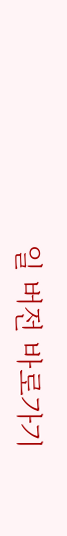일 버전 바로가기